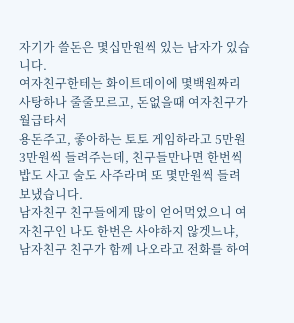자기가 쓸돈은 몇십만원씩 있는 남자가 있습니다.
여자친구한테는 화이트데이에 몇백원짜리 사탕하나 줄줄모르고, 돈없을때 여자친구가 월급타서
용돈주고, 좋아하는 토토 게임하라고 5만원 3만원씩 들려주는데, 친구들만나면 한번씩 밥도 사고 술도 사주라며 또 몇만원씩 들려보냈습니다.
남자친구 친구들에게 많이 얻어먹었으니 여자친구인 나도 한번은 사야하지 않겟느냐,
남자친구 친구가 함께 나오라고 전화를 하여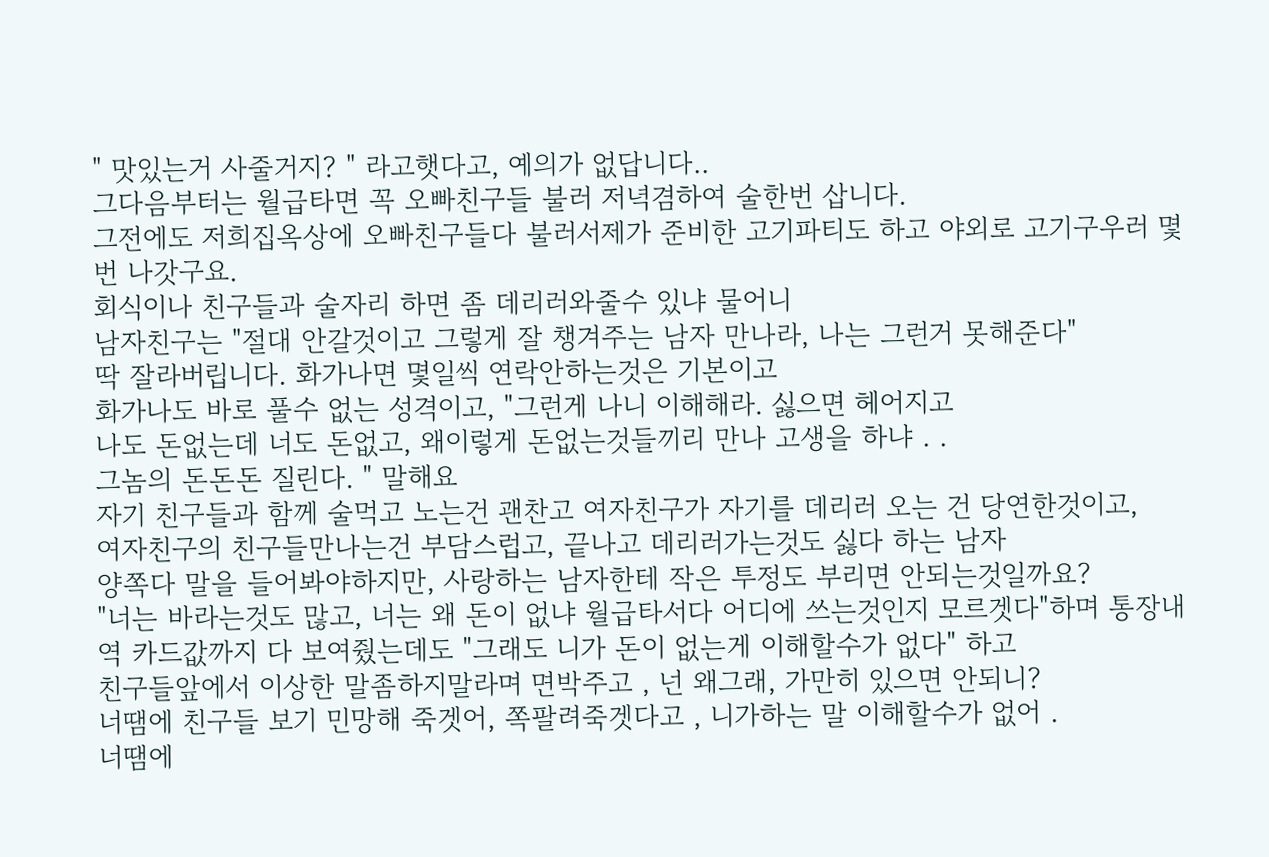" 맛있는거 사줄거지? " 라고햇다고, 예의가 없답니다..
그다음부터는 월급타면 꼭 오빠친구들 불러 저녁겸하여 술한번 삽니다.
그전에도 저희집옥상에 오빠친구들다 불러서제가 준비한 고기파티도 하고 야외로 고기구우러 몇번 나갓구요.
회식이나 친구들과 술자리 하면 좀 데리러와줄수 있냐 물어니
남자친구는 "절대 안갈것이고 그렇게 잘 챙겨주는 남자 만나라, 나는 그런거 못해준다"
딱 잘라버립니다. 화가나면 몇일씩 연락안하는것은 기본이고
화가나도 바로 풀수 없는 성격이고, "그런게 나니 이해해라. 싫으면 헤어지고
나도 돈없는데 너도 돈없고, 왜이렇게 돈없는것들끼리 만나 고생을 하냐 . .
그놈의 돈돈돈 질린다. " 말해요
자기 친구들과 함께 술먹고 노는건 괜찬고 여자친구가 자기를 데리러 오는 건 당연한것이고,
여자친구의 친구들만나는건 부담스럽고, 끝나고 데리러가는것도 싫다 하는 남자
양쪽다 말을 들어봐야하지만, 사랑하는 남자한테 작은 투정도 부리면 안되는것일까요?
"너는 바라는것도 많고, 너는 왜 돈이 없냐 월급타서다 어디에 쓰는것인지 모르겟다"하며 통장내역 카드값까지 다 보여줬는데도 "그래도 니가 돈이 없는게 이해할수가 없다" 하고
친구들앞에서 이상한 말좀하지말라며 면박주고 , 넌 왜그래, 가만히 있으면 안되니?
너땜에 친구들 보기 민망해 죽겟어, 쪽팔려죽겟다고 , 니가하는 말 이해할수가 없어 .
너땜에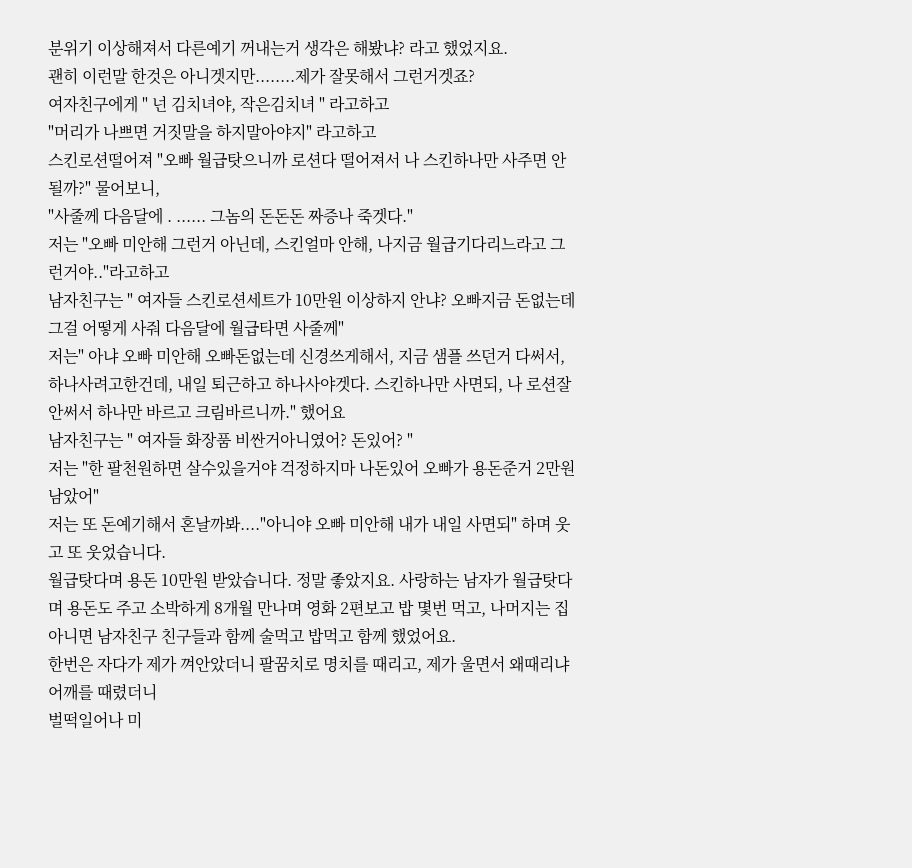분위기 이상해져서 다른예기 꺼내는거 생각은 해봤냐? 라고 했었지요.
괜히 이런말 한것은 아니겟지만........제가 잘못해서 그런거겟죠?
여자친구에게 " 넌 김치녀야, 작은김치녀 " 라고하고
"머리가 나쁘면 거짓말을 하지말아야지" 라고하고
스킨로션떨어져 "오빠 월급탓으니까 로션다 떨어져서 나 스킨하나만 사주면 안될까?" 물어보니,
"사줄께 다음달에 . ...... 그놈의 돈돈돈 짜증나 죽겟다."
저는 "오빠 미안해 그런거 아닌데, 스킨얼마 안해, 나지금 월급기다리느라고 그런거야.."라고하고
남자친구는 " 여자들 스킨로션세트가 10만원 이상하지 안냐? 오빠지금 돈없는데 그걸 어떻게 사줘 다음달에 월급타면 사줄께"
저는" 아냐 오빠 미안해 오빠돈없는데 신경쓰게해서, 지금 샘플 쓰던거 다써서, 하나사려고한건데, 내일 퇴근하고 하나사야겟다. 스킨하나만 사면되, 나 로션잘 안써서 하나만 바르고 크림바르니까." 했어요
남자친구는 " 여자들 화장품 비싼거아니였어? 돈있어? "
저는 "한 팔천원하면 살수있을거야 걱정하지마 나돈있어 오빠가 용돈준거 2만원 남았어"
저는 또 돈예기해서 혼날까봐...."아니야 오빠 미안해 내가 내일 사면되" 하며 웃고 또 웃었습니다.
월급탓다며 용돈 10만원 받았습니다. 정말 좋았지요. 사랑하는 남자가 월급탓다며 용돈도 주고 소박하게 8개월 만나며 영화 2편보고 밥 몇번 먹고, 나머지는 집아니면 남자친구 친구들과 함께 술먹고 밥먹고 함께 했었어요.
한번은 자다가 제가 껴안았더니 팔꿈치로 명치를 때리고, 제가 울면서 왜때리냐 어깨를 때렸더니
벌떡일어나 미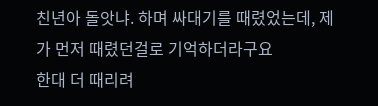친년아 돌앗냐. 하며 싸대기를 때렸었는데, 제가 먼저 때렸던걸로 기억하더라구요
한대 더 때리려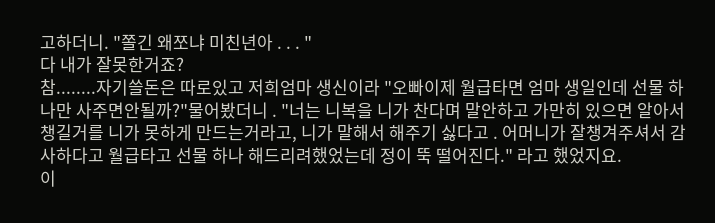고하더니. "쫄긴 왜쪼냐 미친년아 . . . "
다 내가 잘못한거죠?
참........자기쓸돈은 따로있고 저희엄마 생신이라 "오빠이제 월급타면 엄마 생일인데 선물 하나만 사주면안될까?"물어봤더니 . "너는 니복을 니가 찬다며 말안하고 가만히 있으면 알아서 챙길거를 니가 못하게 만드는거라고, 니가 말해서 해주기 싫다고 . 어머니가 잘챙겨주셔서 감사하다고 월급타고 선물 하나 해드리려했었는데 정이 뚝 떨어진다." 라고 했었지요.
이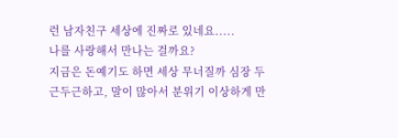런 남자친구 세상에 진짜로 있네요.....
나를 사랑해서 만나는 걸까요?
지금은 돈예기도 하면 세상 무너질까 심장 두근두근하고, 말이 많아서 분위기 이상하게 만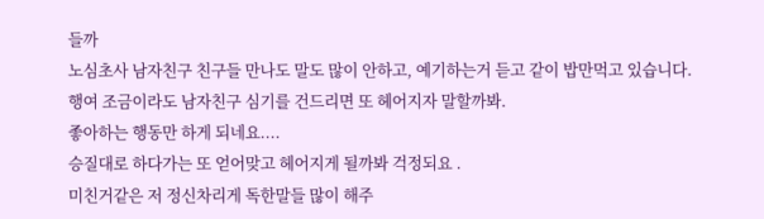들까
노심초사 남자친구 친구들 만나도 말도 많이 안하고, 예기하는거 듣고 같이 밥만먹고 있습니다.
행여 조금이라도 남자친구 심기를 건드리면 또 헤어지자 말할까봐.
좋아하는 행동만 하게 되네요....
승질대로 하다가는 또 얻어맞고 헤어지게 될까봐 걱정되요 .
미친거같은 저 정신차리게 독한말들 많이 해주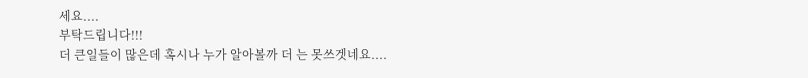세요....
부탁드립니다!!!
더 큰일들이 많은데 혹시나 누가 알아볼까 더 는 못쓰겟네요....